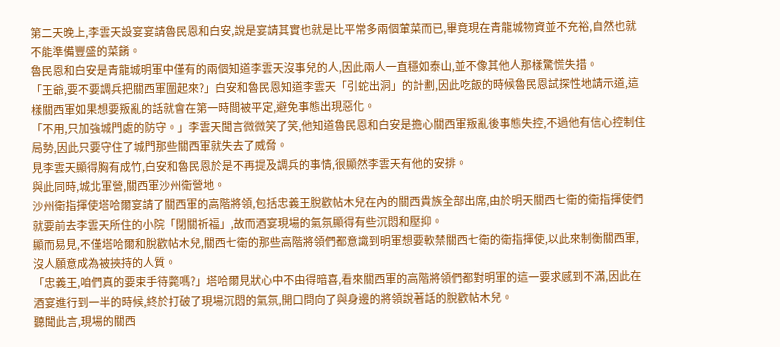第二天晚上,李雲天設宴宴請魯民恩和白安,說是宴請其實也就是比平常多兩個葷菜而已,畢竟現在青龍城物資並不充裕,自然也就不能準備豐盛的菜餚。
魯民恩和白安是青龍城明軍中僅有的兩個知道李雲天沒事兒的人,因此兩人一直穩如泰山,並不像其他人那樣驚慌失措。
「王爺,要不要調兵把關西軍圍起來?」白安和魯民恩知道李雲天「引蛇出洞」的計劃,因此吃飯的時候魯民恩試探性地請示道,這樣關西軍如果想要叛亂的話就會在第一時間被平定,避免事態出現惡化。
「不用,只加強城門處的防守。」李雲天聞言微微笑了笑,他知道魯民恩和白安是擔心關西軍叛亂後事態失控,不過他有信心控制住局勢,因此只要守住了城門那些關西軍就失去了威脅。
見李雲天顯得胸有成竹,白安和魯民恩於是不再提及調兵的事情,很顯然李雲天有他的安排。
與此同時,城北軍營,關西軍沙州衛營地。
沙州衛指揮使塔哈爾宴請了關西軍的高階將領,包括忠義王脫歡帖木兒在內的關西貴族全部出席,由於明天關西七衛的衛指揮使們就要前去李雲天所住的小院「閉關祈福」,故而酒宴現場的氣氛顯得有些沉悶和壓抑。
顯而易見,不僅塔哈爾和脫歡帖木兒,關西七衛的那些高階將領們都意識到明軍想要軟禁關西七衛的衛指揮使,以此來制衡關西軍,沒人願意成為被挾持的人質。
「忠義王,咱們真的要束手待斃嗎?」塔哈爾見狀心中不由得暗喜,看來關西軍的高階將領們都對明軍的這一要求感到不滿,因此在酒宴進行到一半的時候,終於打破了現場沉悶的氣氛,開口問向了與身邊的將領說著話的脫歡帖木兒。
聽聞此言,現場的關西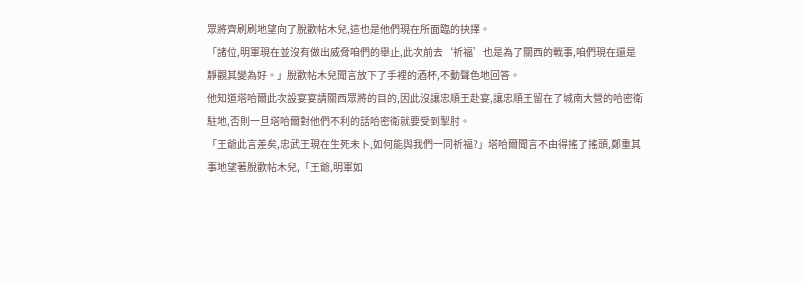眾將齊刷刷地望向了脫歡帖木兒,這也是他們現在所面臨的抉擇。
「諸位,明軍現在並沒有做出威脅咱們的舉止,此次前去‘祈福’也是為了關西的戰事,咱們現在還是靜觀其變為好。」脫歡帖木兒聞言放下了手裡的酒杯,不動聲色地回答。
他知道塔哈爾此次設宴宴請關西眾將的目的,因此沒讓忠順王赴宴,讓忠順王留在了城南大營的哈密衛駐地,否則一旦塔哈爾對他們不利的話哈密衛就要受到掣肘。
「王爺此言差矣,忠武王現在生死未卜,如何能與我們一同祈福?」塔哈爾聞言不由得搖了搖頭,鄭重其事地望著脫歡帖木兒,「王爺,明軍如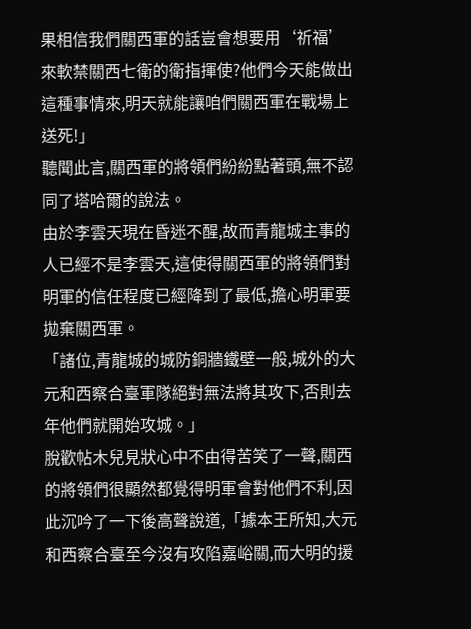果相信我們關西軍的話豈會想要用‘祈福’來軟禁關西七衛的衛指揮使?他們今天能做出這種事情來,明天就能讓咱們關西軍在戰場上送死!」
聽聞此言,關西軍的將領們紛紛點著頭,無不認同了塔哈爾的說法。
由於李雲天現在昏迷不醒,故而青龍城主事的人已經不是李雲天,這使得關西軍的將領們對明軍的信任程度已經降到了最低,擔心明軍要拋棄關西軍。
「諸位,青龍城的城防銅牆鐵壁一般,城外的大元和西察合臺軍隊絕對無法將其攻下,否則去年他們就開始攻城。」
脫歡帖木兒見狀心中不由得苦笑了一聲,關西的將領們很顯然都覺得明軍會對他們不利,因此沉吟了一下後高聲說道,「據本王所知,大元和西察合臺至今沒有攻陷嘉峪關,而大明的援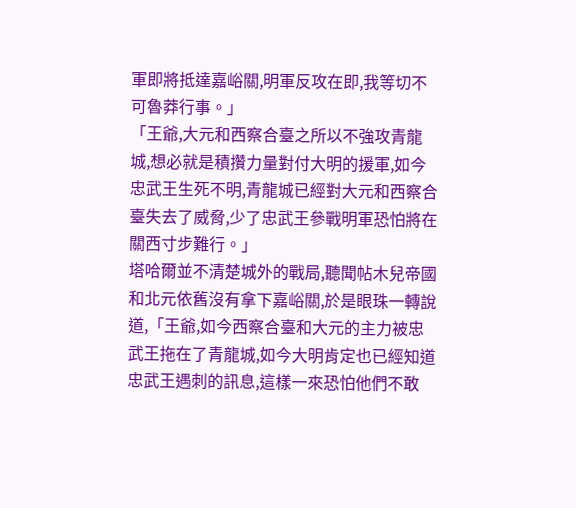軍即將抵達嘉峪關,明軍反攻在即,我等切不可魯莽行事。」
「王爺,大元和西察合臺之所以不強攻青龍城,想必就是積攢力量對付大明的援軍,如今忠武王生死不明,青龍城已經對大元和西察合臺失去了威脅,少了忠武王參戰明軍恐怕將在關西寸步難行。」
塔哈爾並不清楚城外的戰局,聽聞帖木兒帝國和北元依舊沒有拿下嘉峪關,於是眼珠一轉說道,「王爺,如今西察合臺和大元的主力被忠武王拖在了青龍城,如今大明肯定也已經知道忠武王遇刺的訊息,這樣一來恐怕他們不敢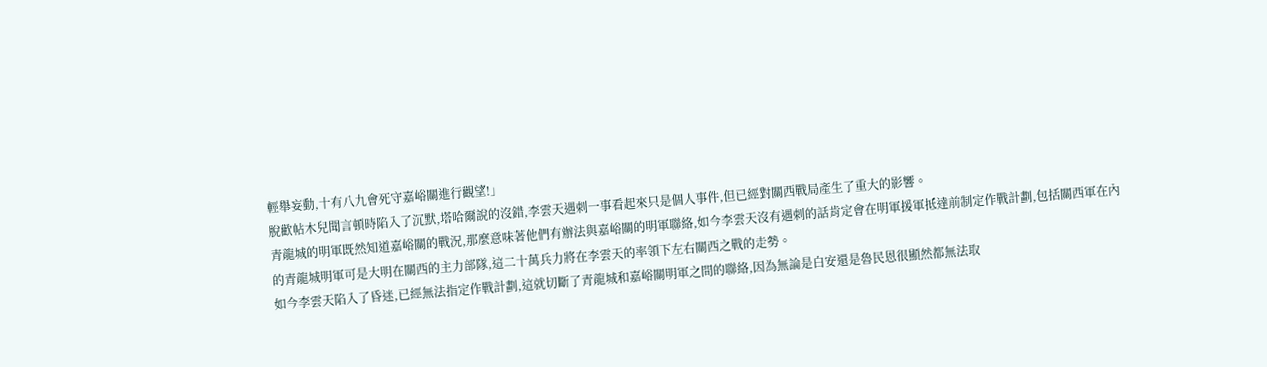輕舉妄動,十有八九會死守嘉峪關進行觀望!」
脫歡帖木兒聞言頓時陷入了沉默,塔哈爾說的沒錯,李雲天遇刺一事看起來只是個人事件,但已經對關西戰局產生了重大的影響。
青龍城的明軍既然知道嘉峪關的戰況,那麼意味著他們有辦法與嘉峪關的明軍聯絡,如今李雲天沒有遇刺的話肯定會在明軍援軍抵達前制定作戰計劃,包括關西軍在內的青龍城明軍可是大明在關西的主力部隊,這二十萬兵力將在李雲天的率領下左右關西之戰的走勢。
如今李雲天陷入了昏迷,已經無法指定作戰計劃,這就切斷了青龍城和嘉峪關明軍之間的聯絡,因為無論是白安還是魯民恩很顯然都無法取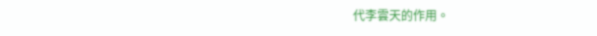代李雲天的作用。